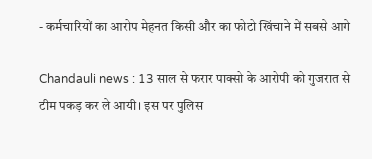- कर्मचारियों का आरोप मेहनत किसी और का फोटो खिंचाने में सबसे आगे

Chandauli news : 13 साल से फरार पाक्सो के आरोपी को गुजरात से टीम पकड़ कर ले आयी। इस पर पुलिस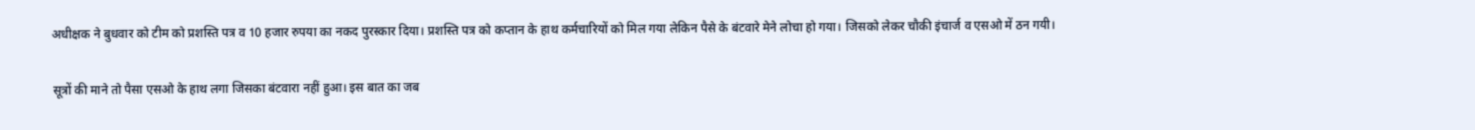अधीक्षक ने बुधवार को टीम को प्रशस्ति पत्र व 10 हजार रुपया का नकद पुरस्कार दिया। प्रशस्ति पत्र को कप्तान के हाथ कर्मचारियों को मिल गया लेकिन पैसे के बंटवारे मेने लोचा हो गया। जिसको लेकर चौकी इंचार्ज व एसओ में ठन गयी।

सूत्रों की माने तो पैसा एसओ के हाथ लगा जिसका बंटवारा नहीं हुआ। इस बात का जब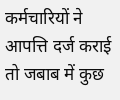कर्मचारियों ने आपत्ति दर्ज कराई तो जबाब में कुछ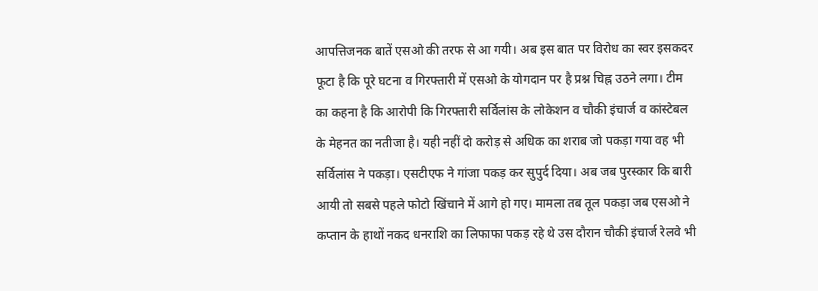आपत्तिजनक बातें एसओ की तरफ से आ गयी। अब इस बात पर विरोध का स्वर इसकदर फूटा है कि पूरे घटना व गिरफ्तारी में एसओ के योगदान पर है प्रश्न चिह्न उठने लगा। टीम का कहना है कि आरोपी कि गिरफ्तारी सर्विलांस के लोकेशन व चौकी इंचार्ज व कांस्टेबल के मेहनत का नतीजा है। यही नहीं दो करोड़ से अधिक का शराब जो पकड़ा गया वह भी सर्विलांस ने पकड़ा। एसटीएफ ने गांजा पकड़ कर सुपुर्द दिया। अब जब पुरस्कार कि बारी आयी तो सबसे पहले फोटो खिंचाने में आगे हो गए। मामला तब तूल पकड़ा जब एसओ ने कप्तान के हाथों नकद धनराशि का लिफाफा पकड़ रहे थे उस दौरान चौकी इंचार्ज रेलवे भी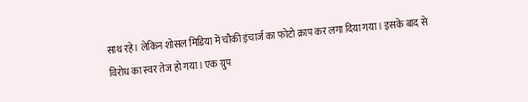साथ रहे। लेकिन शोसल मिडिया में चौकी इंचार्ज का फोटो क्राप कर लगा दिया गया। इसके बाद से विरोध का स्वर तेज हो गया। एक ग्रुप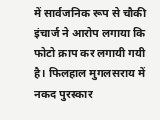में सार्वजनिक रूप से चौकी इंचार्ज ने आरोप लगाया कि फोटो क्राप कर लगायी गयी है। फिलहाल मुगलसराय में नकद पुरस्कार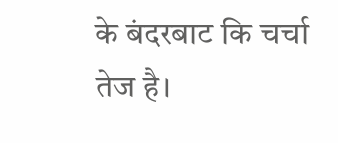के बंदरबाट कि चर्चा तेज है।